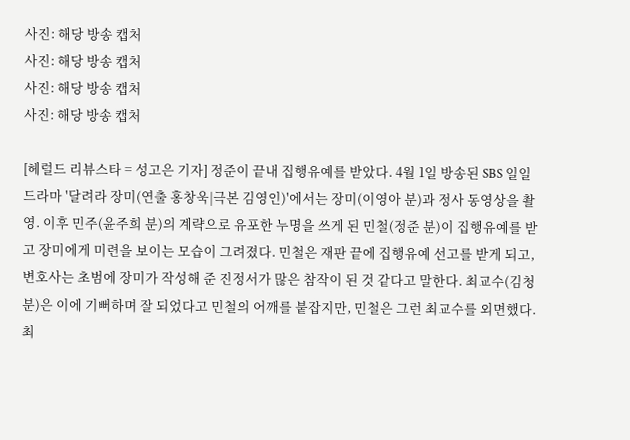사진: 해당 방송 캡처
사진: 해당 방송 캡처
사진: 해당 방송 캡처
사진: 해당 방송 캡처

[헤럴드 리뷰스타 = 성고은 기자] 정준이 끝내 집행유예를 받았다. 4월 1일 방송된 SBS 일일드라마 '달려라 장미(연출 홍창욱|극본 김영인)'에서는 장미(이영아 분)과 정사 동영상을 촬영. 이후 민주(윤주희 분)의 계략으로 유포한 누명을 쓰게 된 민철(정준 분)이 집행유예를 받고 장미에게 미련을 보이는 모습이 그려졌다. 민철은 재판 끝에 집행유예 선고를 받게 되고, 변호사는 초범에 장미가 작성해 준 진정서가 많은 참작이 된 것 같다고 말한다. 최교수(김청 분)은 이에 기뻐하며 잘 되었다고 민철의 어깨를 붙잡지만, 민철은 그런 최교수를 외면했다.최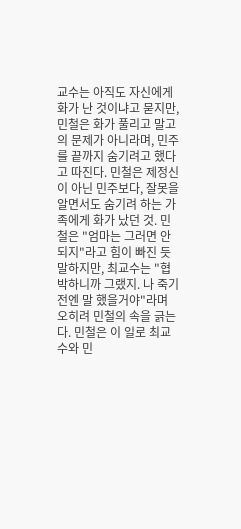교수는 아직도 자신에게 화가 난 것이냐고 묻지만, 민철은 화가 풀리고 말고의 문제가 아니라며, 민주를 끝까지 숨기려고 했다고 따진다. 민철은 제정신이 아닌 민주보다, 잘못을 알면서도 숨기려 하는 가족에게 화가 났던 것. 민철은 "엄마는 그러면 안 되지"라고 힘이 빠진 듯 말하지만, 최교수는 "협박하니까 그랬지. 나 죽기전엔 말 했을거야"라며 오히려 민철의 속을 긁는다. 민철은 이 일로 최교수와 민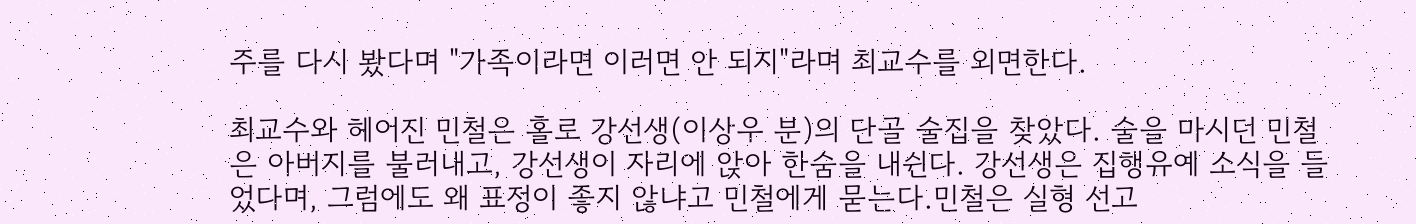주를 다시 봤다며 "가족이라면 이러면 안 되지"라며 최교수를 외면한다.

최교수와 헤어진 민철은 홀로 강선생(이상우 분)의 단골 술집을 찾았다. 술을 마시던 민철은 아버지를 불러내고, 강선생이 자리에 앉아 한숨을 내쉰다. 강선생은 집행유예 소식을 들었다며, 그럼에도 왜 표정이 좋지 않냐고 민철에게 묻는다.민철은 실형 선고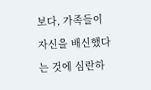보다, 가족들이 자신을 배신했다는 것에 심란하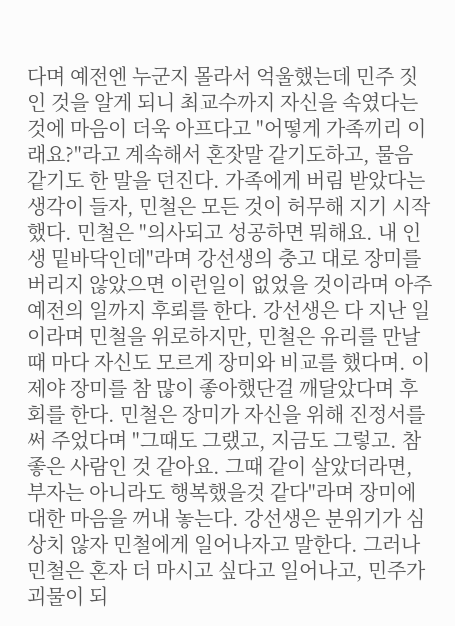다며 예전엔 누군지 몰라서 억울했는데 민주 짓인 것을 알게 되니 최교수까지 자신을 속였다는 것에 마음이 더욱 아프다고 "어떻게 가족끼리 이래요?"라고 계속해서 혼잣말 같기도하고, 물음 같기도 한 말을 던진다. 가족에게 버림 받았다는 생각이 들자, 민철은 모든 것이 허무해 지기 시작했다. 민철은 "의사되고 성공하면 뭐해요. 내 인생 밑바닥인데"라며 강선생의 충고 대로 장미를 버리지 않았으면 이런일이 없었을 것이라며 아주 예전의 일까지 후뢰를 한다. 강선생은 다 지난 일이라며 민철을 위로하지만, 민철은 유리를 만날 때 마다 자신도 모르게 장미와 비교를 했다며. 이제야 장미를 참 많이 좋아했단걸 깨달았다며 후회를 한다. 민철은 장미가 자신을 위해 진정서를 써 주었다며 "그때도 그랬고, 지금도 그렇고. 참 좋은 사람인 것 같아요. 그때 같이 살았더라면, 부자는 아니라도 행복했을것 같다"라며 장미에 대한 마음을 꺼내 놓는다. 강선생은 분위기가 심상치 않자 민철에게 일어나자고 말한다. 그러나 민철은 혼자 더 마시고 싶다고 일어나고, 민주가 괴물이 되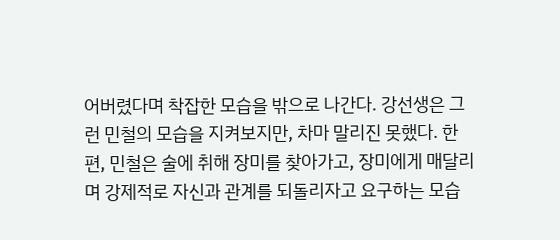어버렸다며 착잡한 모습을 밖으로 나간다. 강선생은 그런 민철의 모습을 지켜보지만, 차마 말리진 못했다. 한편, 민철은 술에 취해 장미를 찾아가고, 장미에게 매달리며 강제적로 자신과 관계를 되돌리자고 요구하는 모습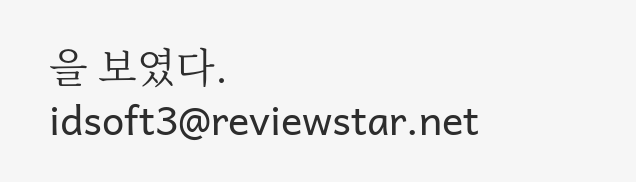을 보였다. idsoft3@reviewstar.net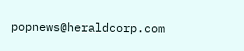popnews@heraldcorp.com